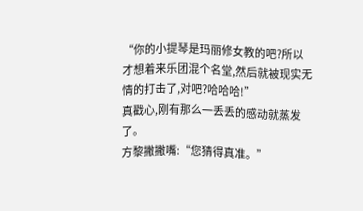“你的小提琴是玛丽修女教的吧?所以才想着来乐团混个名堂,然后就被现实无情的打击了,对吧?哈哈哈!”
真戳心,刚有那么一丢丢的感动就蒸发了。
方黎撇撇嘴:“您猜得真准。”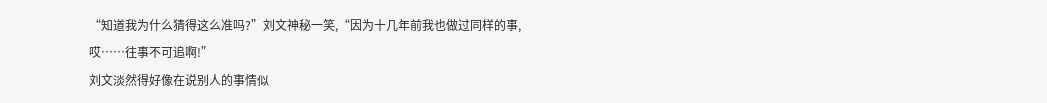“知道我为什么猜得这么准吗?”刘文神秘一笑,“因为十几年前我也做过同样的事,哎……往事不可追啊!”
刘文淡然得好像在说别人的事情似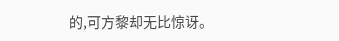的,可方黎却无比惊讶。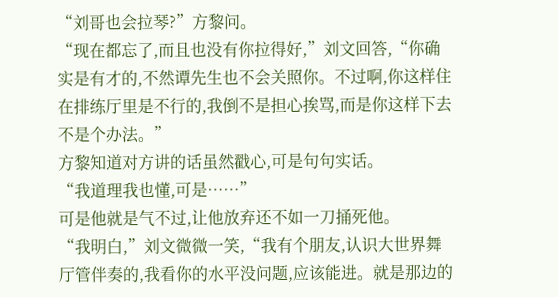“刘哥也会拉琴?”方黎问。
“现在都忘了,而且也没有你拉得好,”刘文回答,“你确实是有才的,不然谭先生也不会关照你。不过啊,你这样住在排练厅里是不行的,我倒不是担心挨骂,而是你这样下去不是个办法。”
方黎知道对方讲的话虽然戳心,可是句句实话。
“我道理我也懂,可是……”
可是他就是气不过,让他放弃还不如一刀捅死他。
“我明白,”刘文微微一笑,“我有个朋友,认识大世界舞厅管伴奏的,我看你的水平没问题,应该能进。就是那边的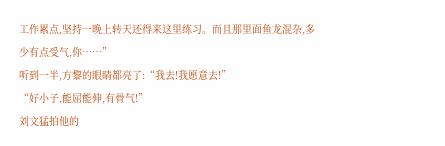工作累点,坚持一晚上转天还得来这里练习。而且那里面鱼龙混杂,多少有点受气,你……”
听到一半,方黎的眼睛都亮了:“我去!我愿意去!”
“好小子,能屈能伸,有骨气!”
刘文猛拍他的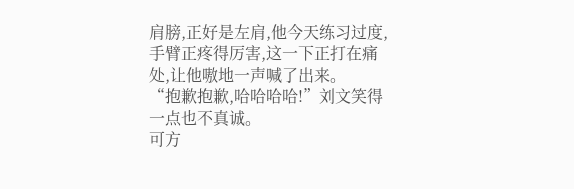肩膀,正好是左肩,他今天练习过度,手臂正疼得厉害,这一下正打在痛处,让他嗷地一声喊了出来。
“抱歉抱歉,哈哈哈哈!”刘文笑得一点也不真诚。
可方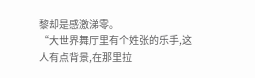黎却是感激涕零。
“大世界舞厅里有个姓张的乐手,这人有点背景,在那里拉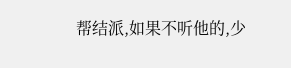帮结派,如果不听他的,少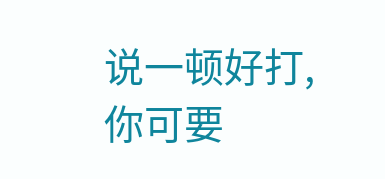说一顿好打,你可要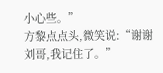小心些。”
方黎点点头,微笑说:“谢谢刘哥,我记住了。”